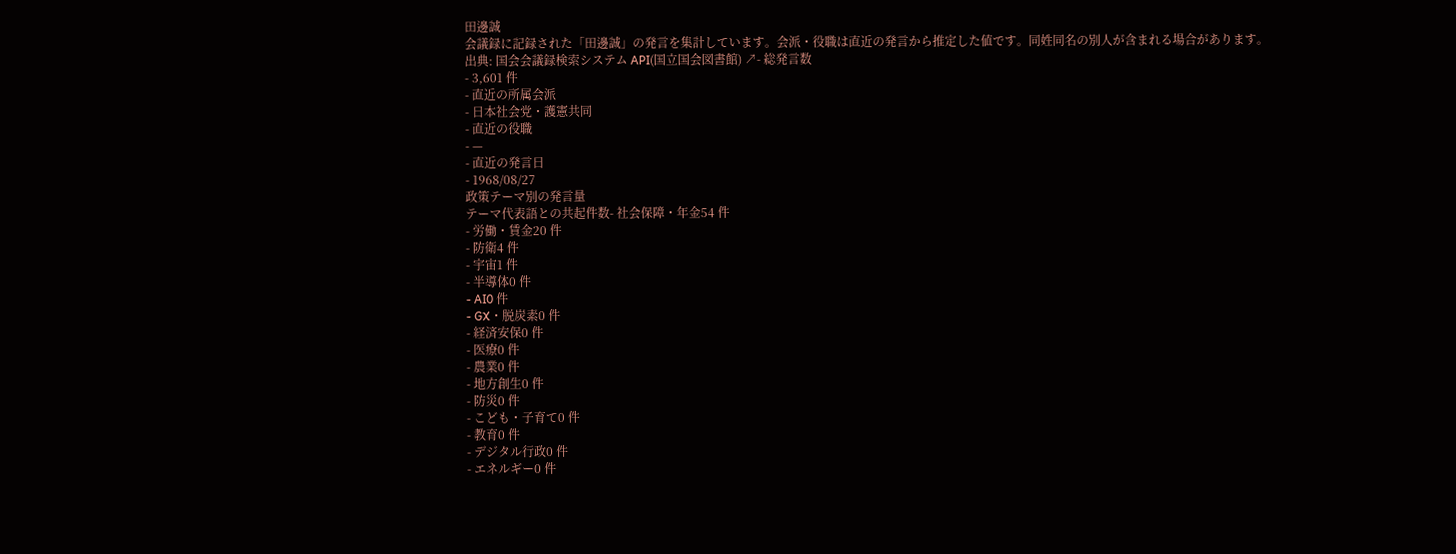田邊誠
会議録に記録された「田邊誠」の発言を集計しています。会派・役職は直近の発言から推定した値です。同姓同名の別人が含まれる場合があります。
出典: 国会会議録検索システム API(国立国会図書館) ↗- 総発言数
- 3,601 件
- 直近の所属会派
- 日本社会党・護憲共同
- 直近の役職
- —
- 直近の発言日
- 1968/08/27
政策テーマ別の発言量
テーマ代表語との共起件数- 社会保障・年金54 件
- 労働・賃金20 件
- 防衛4 件
- 宇宙1 件
- 半導体0 件
- AI0 件
- GX・脱炭素0 件
- 経済安保0 件
- 医療0 件
- 農業0 件
- 地方創生0 件
- 防災0 件
- こども・子育て0 件
- 教育0 件
- デジタル行政0 件
- エネルギー0 件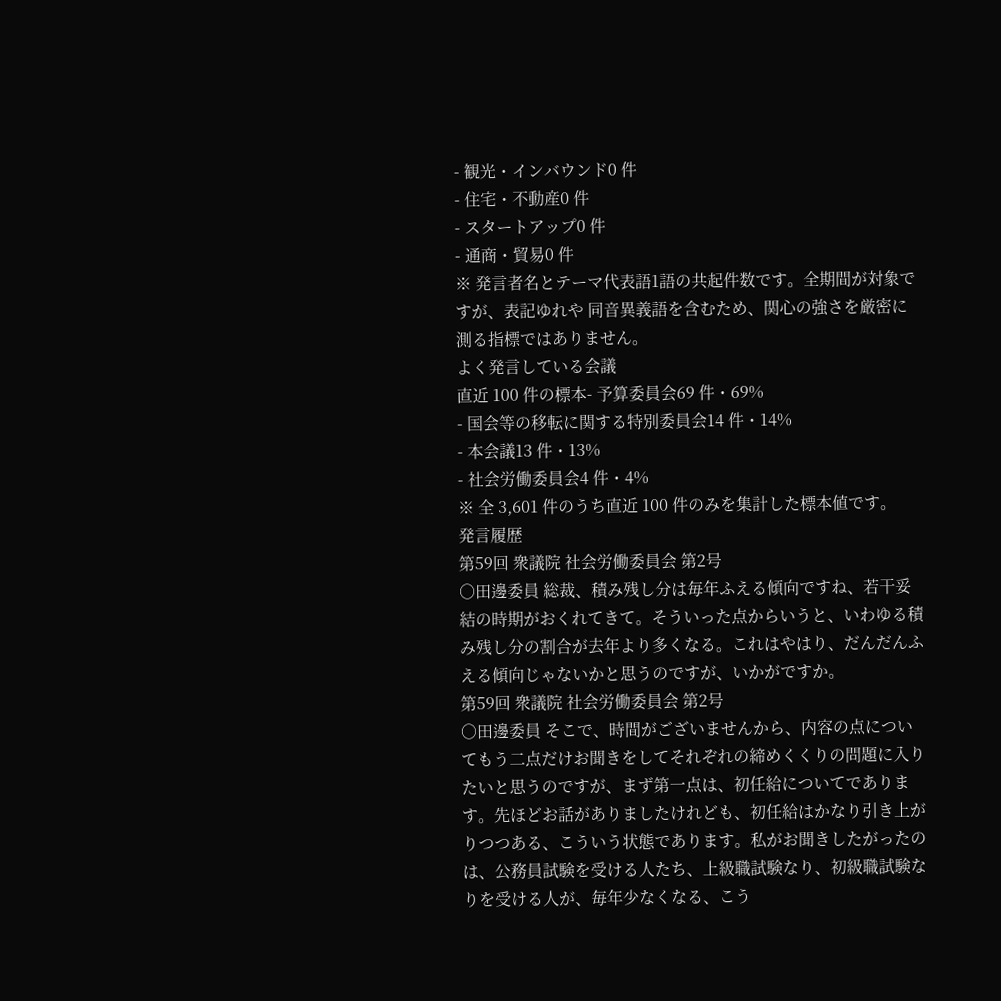- 観光・インバウンド0 件
- 住宅・不動産0 件
- スタートアップ0 件
- 通商・貿易0 件
※ 発言者名とテーマ代表語1語の共起件数です。全期間が対象ですが、表記ゆれや 同音異義語を含むため、関心の強さを厳密に測る指標ではありません。
よく発言している会議
直近 100 件の標本- 予算委員会69 件・69%
- 国会等の移転に関する特別委員会14 件・14%
- 本会議13 件・13%
- 社会労働委員会4 件・4%
※ 全 3,601 件のうち直近 100 件のみを集計した標本値です。
発言履歴
第59回 衆議院 社会労働委員会 第2号
○田邊委員 総裁、積み残し分は毎年ふえる傾向ですね、若干妥結の時期がおくれてきて。そういった点からいうと、いわゆる積み残し分の割合が去年より多くなる。これはやはり、だんだんふえる傾向じゃないかと思うのですが、いかがですか。
第59回 衆議院 社会労働委員会 第2号
○田邊委員 そこで、時間がございませんから、内容の点についてもう二点だけお聞きをしてそれぞれの締めくくりの問題に入りたいと思うのですが、まず第一点は、初任給についてであります。先ほどお話がありましたけれども、初任給はかなり引き上がりつつある、こういう状態であります。私がお聞きしたがったのは、公務員試験を受ける人たち、上級職試験なり、初級職試験なりを受ける人が、毎年少なくなる、こう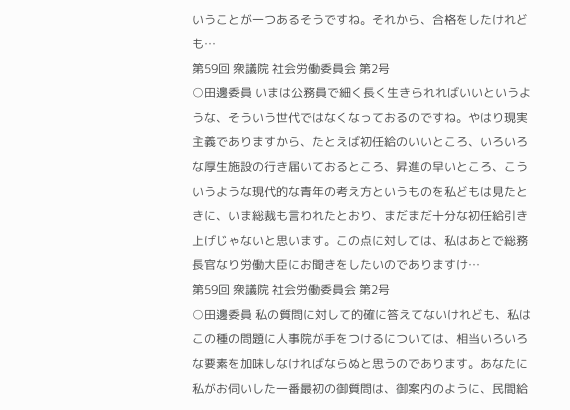いうことが一つあるそうですね。それから、合格をしたけれども…
第59回 衆議院 社会労働委員会 第2号
○田邊委員 いまは公務員で細く長く生きられればいいというような、そういう世代ではなくなっておるのですね。やはり現実主義でありますから、たとえば初任給のいいところ、いろいろな厚生施設の行き届いておるところ、昇進の早いところ、こういうような現代的な青年の考え方というものを私どもは見たときに、いま総裁も言われたとおり、まだまだ十分な初任給引き上げじゃないと思います。この点に対しては、私はあとで総務長官なり労働大臣にお聞きをしたいのでありますけ…
第59回 衆議院 社会労働委員会 第2号
○田邊委員 私の質問に対して的確に答えてないけれども、私はこの種の問題に人事院が手をつけるについては、相当いろいろな要素を加味しなければならぬと思うのであります。あなたに私がお伺いした一番最初の御質問は、御案内のように、民間給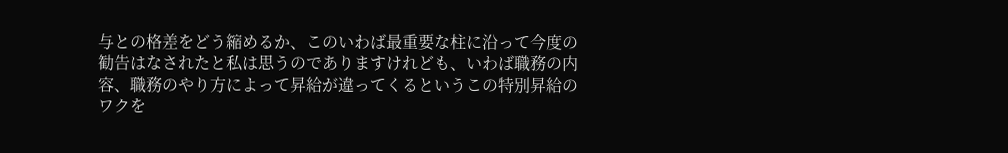与との格差をどう縮めるか、このいわば最重要な柱に沿って今度の勧告はなされたと私は思うのでありますけれども、いわば職務の内容、職務のやり方によって昇給が違ってくるというこの特別昇給のワクを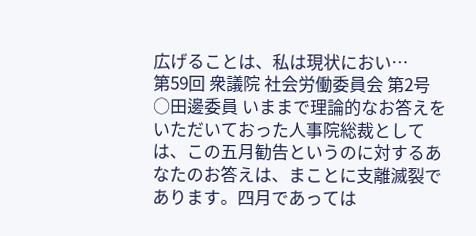広げることは、私は現状におい…
第59回 衆議院 社会労働委員会 第2号
○田邊委員 いままで理論的なお答えをいただいておった人事院総裁としては、この五月勧告というのに対するあなたのお答えは、まことに支離滅裂であります。四月であっては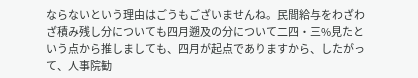ならないという理由はごうもございませんね。民間給与をわざわざ積み残し分についても四月遡及の分について二四・三%見たという点から推しましても、四月が起点でありますから、したがって、人事院勧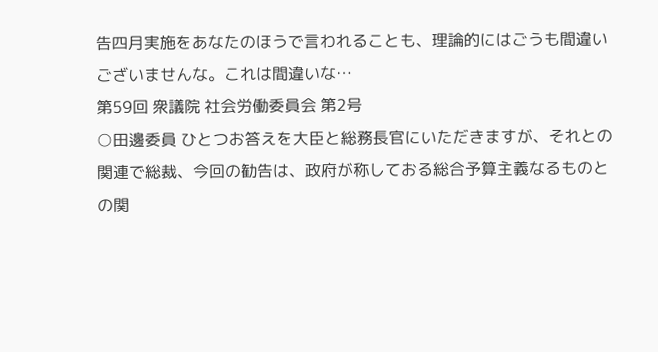告四月実施をあなたのほうで言われることも、理論的にはごうも間違いございませんな。これは間違いな…
第59回 衆議院 社会労働委員会 第2号
○田邊委員 ひとつお答えを大臣と総務長官にいただきますが、それとの関連で総裁、今回の勧告は、政府が称しておる総合予算主義なるものとの関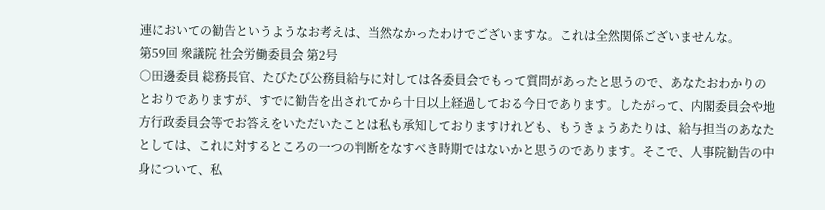連においての勧告というようなお考えは、当然なかったわけでございますな。これは全然関係ございませんな。
第59回 衆議院 社会労働委員会 第2号
○田邊委員 総務長官、たびたび公務員給与に対しては各委員会でもって質問があったと思うので、あなたおわかりのとおりでありますが、すでに勧告を出されてから十日以上経過しておる今日であります。したがって、内閣委員会や地方行政委員会等でお答えをいただいたことは私も承知しておりますけれども、もうきょうあたりは、給与担当のあなたとしては、これに対するところの一つの判断をなすべき時期ではないかと思うのであります。そこで、人事院勧告の中身について、私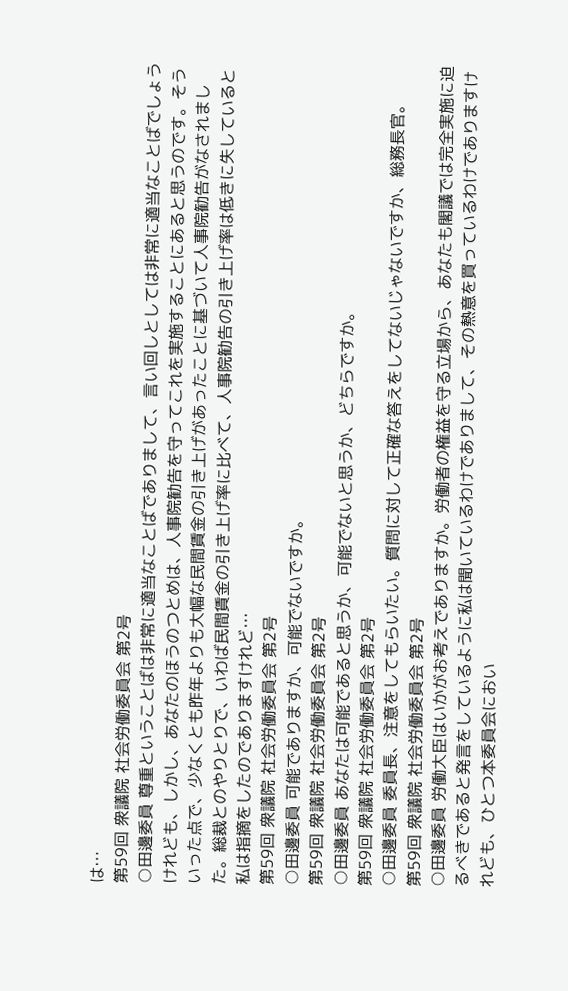は…
第59回 衆議院 社会労働委員会 第2号
○田邊委員 尊重ということばは非常に適当なことばでありまして、言い回しとしては非常に適当なことばでしょうけれども、しかし、あなたのほうのつとめは、人事院勧告を守ってこれを実施することにあると思うのです。そういった点で、少なくとも昨年よりも大幅な民間賃金の引き上げがあったことに基づいて人事院勧告がなされました。総裁とのやりとりで、いわば民間賃金の引き上げ率に比べて、人事院勧告の引き上げ率は低きに失していると私は指摘をしたのでありますけれど…
第59回 衆議院 社会労働委員会 第2号
○田邊委員 可能でありますか、可能でないですか。
第59回 衆議院 社会労働委員会 第2号
○田邊委員 あなたは可能であると思うか、可能でないと思うか、どちらですか。
第59回 衆議院 社会労働委員会 第2号
○田邊委員 委員長、注意をしてもらいたい。質問に対して正確な答えをしてないじゃないですか、総務長官。
第59回 衆議院 社会労働委員会 第2号
○田邊委員 労働大臣はいかがお考えでありますか。労働者の権益を守る立場から、あなたも閣議では完全実施に迫るべきであると発言をしているように私は聞いているわけでありまして、その熱意を買っているわけでありますけれども、ひとつ本委員会におい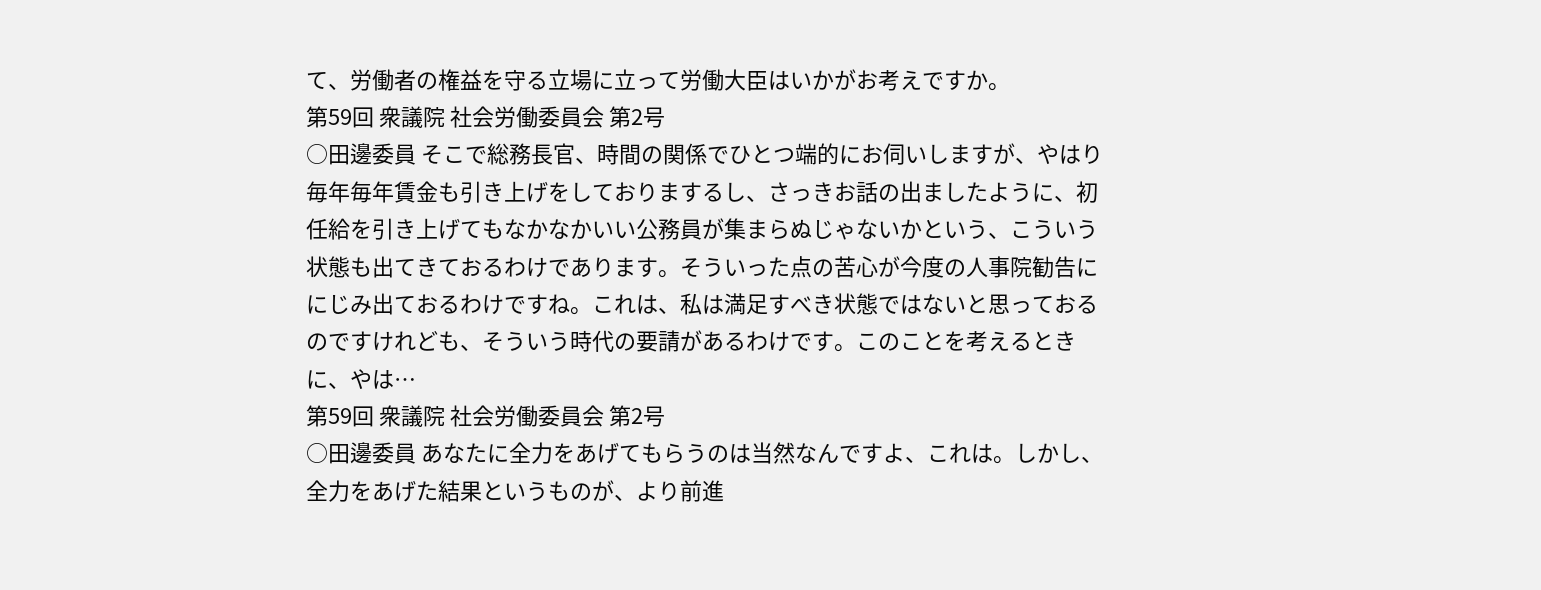て、労働者の権益を守る立場に立って労働大臣はいかがお考えですか。
第59回 衆議院 社会労働委員会 第2号
○田邊委員 そこで総務長官、時間の関係でひとつ端的にお伺いしますが、やはり毎年毎年賃金も引き上げをしておりまするし、さっきお話の出ましたように、初任給を引き上げてもなかなかいい公務員が集まらぬじゃないかという、こういう状態も出てきておるわけであります。そういった点の苦心が今度の人事院勧告ににじみ出ておるわけですね。これは、私は満足すべき状態ではないと思っておるのですけれども、そういう時代の要請があるわけです。このことを考えるときに、やは…
第59回 衆議院 社会労働委員会 第2号
○田邊委員 あなたに全力をあげてもらうのは当然なんですよ、これは。しかし、全力をあげた結果というものが、より前進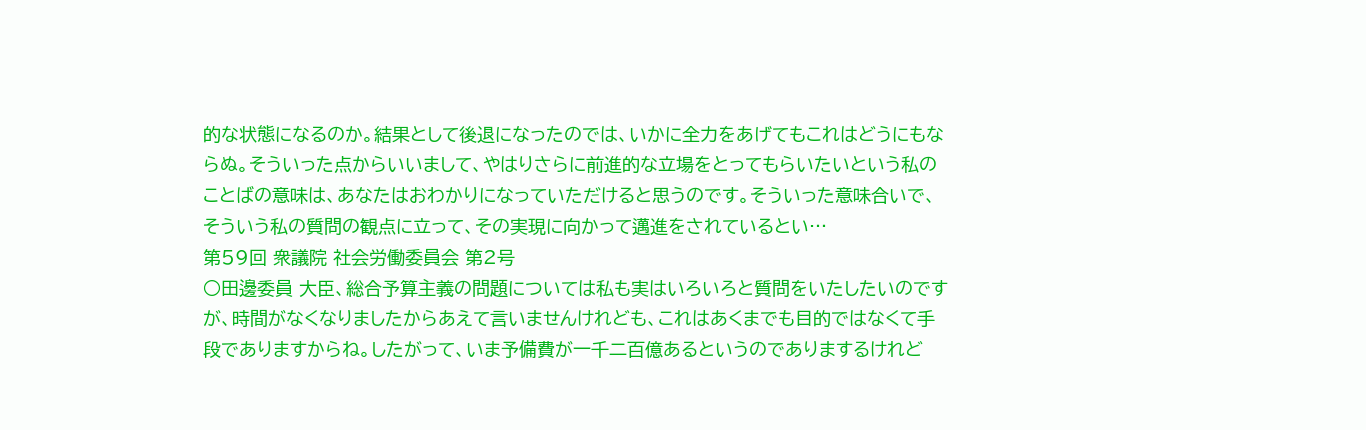的な状態になるのか。結果として後退になったのでは、いかに全力をあげてもこれはどうにもならぬ。そういった点からいいまして、やはりさらに前進的な立場をとってもらいたいという私のことばの意味は、あなたはおわかりになっていただけると思うのです。そういった意味合いで、そういう私の質問の観点に立って、その実現に向かって邁進をされているとい…
第59回 衆議院 社会労働委員会 第2号
○田邊委員 大臣、総合予算主義の問題については私も実はいろいろと質問をいたしたいのですが、時間がなくなりましたからあえて言いませんけれども、これはあくまでも目的ではなくて手段でありますからね。したがって、いま予備費が一千二百億あるというのでありまするけれど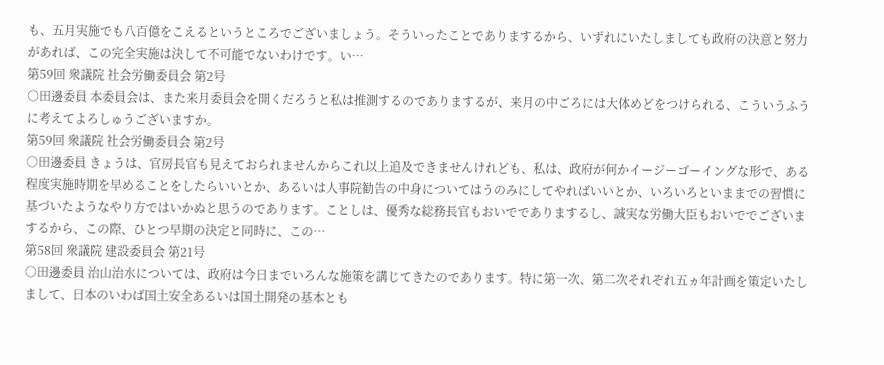も、五月実施でも八百億をこえるというところでございましょう。そういったことでありまするから、いずれにいたしましても政府の決意と努力があれば、この完全実施は決して不可能でないわけです。い…
第59回 衆議院 社会労働委員会 第2号
○田邊委員 本委員会は、また来月委員会を開くだろうと私は推測するのでありまするが、来月の中ごろには大体めどをつけられる、こういうふうに考えてよろしゅうございますか。
第59回 衆議院 社会労働委員会 第2号
○田邊委員 きょうは、官房長官も見えておられませんからこれ以上追及できませんけれども、私は、政府が何かイージーゴーイングな形で、ある程度実施時期を早めることをしたらいいとか、あるいは人事院勧告の中身についてはうのみにしてやればいいとか、いろいろといままでの習慣に基づいたようなやり方ではいかぬと思うのであります。ことしは、優秀な総務長官もおいででありまするし、誠実な労働大臣もおいででございまするから、この際、ひとつ早期の決定と同時に、この…
第58回 衆議院 建設委員会 第21号
○田邊委員 治山治水については、政府は今日までいろんな施策を講じてきたのであります。特に第一次、第二次それぞれ五ヵ年計画を策定いたしまして、日本のいわば国土安全あるいは国土開発の基本とも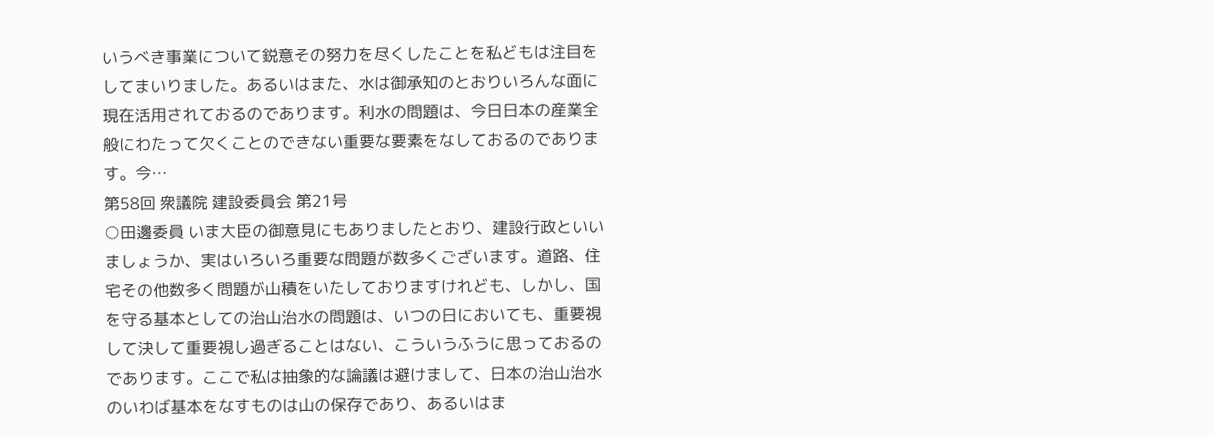いうべき事業について鋭意その努力を尽くしたことを私どもは注目をしてまいりました。あるいはまた、水は御承知のとおりいろんな面に現在活用されておるのであります。利水の問題は、今日日本の産業全般にわたって欠くことのできない重要な要素をなしておるのであります。今…
第58回 衆議院 建設委員会 第21号
○田邊委員 いま大臣の御意見にもありましたとおり、建設行政といいましょうか、実はいろいろ重要な問題が数多くございます。道路、住宅その他数多く問題が山積をいたしておりますけれども、しかし、国を守る基本としての治山治水の問題は、いつの日においても、重要視して決して重要視し過ぎることはない、こういうふうに思っておるのであります。ここで私は抽象的な論議は避けまして、日本の治山治水のいわば基本をなすものは山の保存であり、あるいはま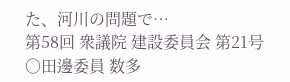た、河川の問題で…
第58回 衆議院 建設委員会 第21号
○田邊委員 数多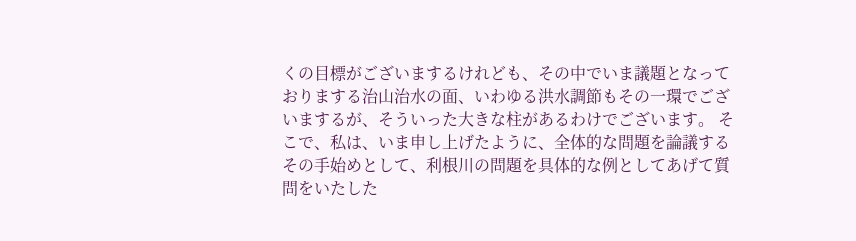くの目標がございまするけれども、その中でいま議題となっておりまする治山治水の面、いわゆる洪水調節もその一環でございまするが、そういった大きな柱があるわけでございます。 そこで、私は、いま申し上げたように、全体的な問題を論議するその手始めとして、利根川の問題を具体的な例としてあげて質問をいたした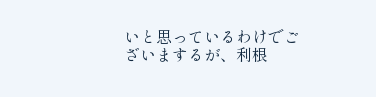いと思っているわけでございまするが、利根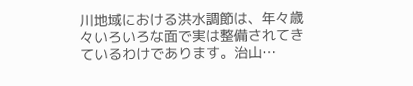川地域における洪水調節は、年々歳々いろいろな面で実は整備されてきているわけであります。治山…